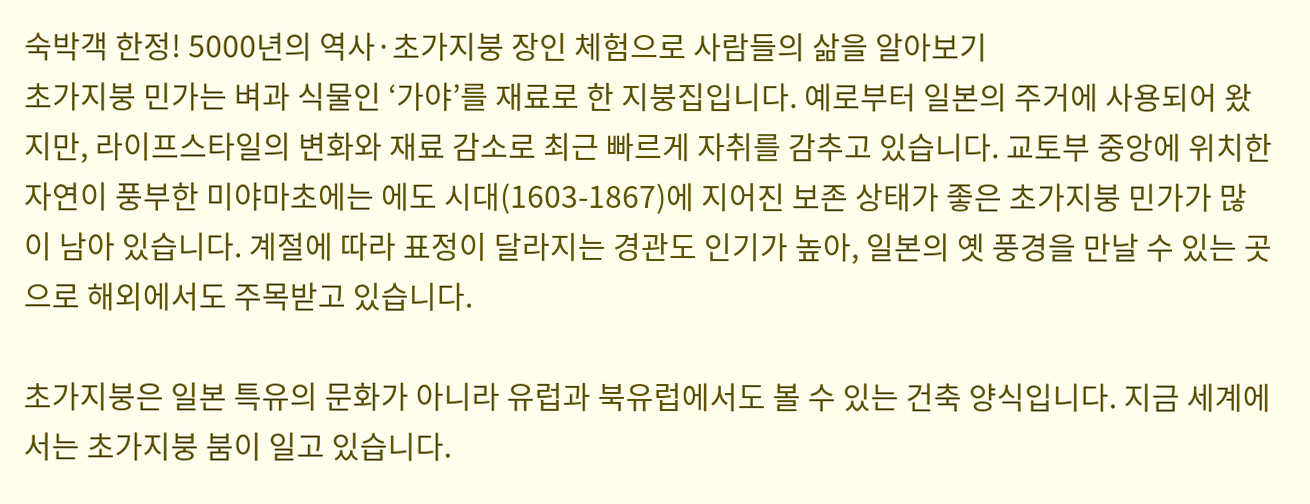숙박객 한정! 5000년의 역사·초가지붕 장인 체험으로 사람들의 삶을 알아보기
초가지붕 민가는 벼과 식물인 ‘가야’를 재료로 한 지붕집입니다. 예로부터 일본의 주거에 사용되어 왔지만, 라이프스타일의 변화와 재료 감소로 최근 빠르게 자취를 감추고 있습니다. 교토부 중앙에 위치한 자연이 풍부한 미야마초에는 에도 시대(1603-1867)에 지어진 보존 상태가 좋은 초가지붕 민가가 많이 남아 있습니다. 계절에 따라 표정이 달라지는 경관도 인기가 높아, 일본의 옛 풍경을 만날 수 있는 곳으로 해외에서도 주목받고 있습니다.

초가지붕은 일본 특유의 문화가 아니라 유럽과 북유럽에서도 볼 수 있는 건축 양식입니다. 지금 세계에서는 초가지붕 붐이 일고 있습니다.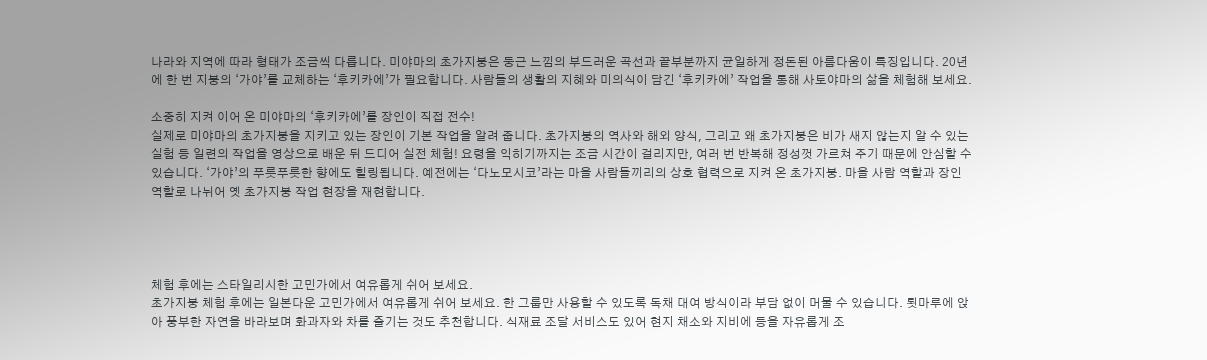나라와 지역에 따라 형태가 조금씩 다릅니다. 미야마의 초가지붕은 둥근 느낌의 부드러운 곡선과 끝부분까지 균일하게 정돈된 아름다움이 특징입니다. 20년에 한 번 지붕의 ‘가야’를 교체하는 ‘후키카에’가 필요합니다. 사람들의 생활의 지혜와 미의식이 담긴 ‘후키카에’ 작업을 통해 사토야마의 삶을 체험해 보세요.

소중히 지켜 이어 온 미야마의 ‘후키카에’를 장인이 직접 전수!
실제로 미야마의 초가지붕을 지키고 있는 장인이 기본 작업을 알려 줍니다. 초가지붕의 역사와 해외 양식, 그리고 왜 초가지붕은 비가 새지 않는지 알 수 있는 실험 등 일련의 작업을 영상으로 배운 뒤 드디어 실전 체험! 요령을 익히기까지는 조금 시간이 걸리지만, 여러 번 반복해 정성껏 가르쳐 주기 때문에 안심할 수 있습니다. ‘가야’의 푸릇푸릇한 향에도 힐링됩니다. 예전에는 ‘다노모시코’라는 마을 사람들끼리의 상호 협력으로 지켜 온 초가지붕. 마을 사람 역할과 장인 역할로 나뉘어 옛 초가지붕 작업 현장을 재현합니다.




체험 후에는 스타일리시한 고민가에서 여유롭게 쉬어 보세요.
초가지붕 체험 후에는 일본다운 고민가에서 여유롭게 쉬어 보세요. 한 그룹만 사용할 수 있도록 독채 대여 방식이라 부담 없이 머물 수 있습니다. 툇마루에 앉아 풍부한 자연을 바라보며 화과자와 차를 즐기는 것도 추천합니다. 식재료 조달 서비스도 있어 현지 채소와 지비에 등을 자유롭게 조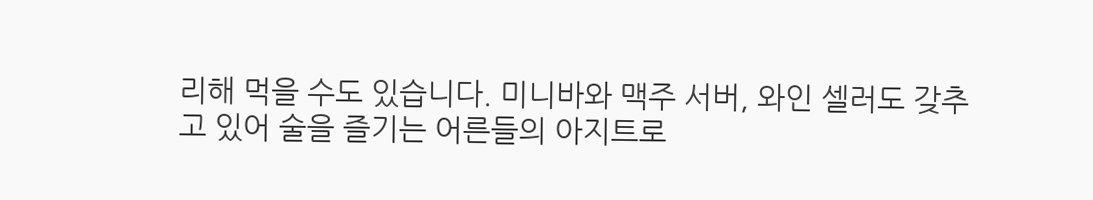리해 먹을 수도 있습니다. 미니바와 맥주 서버, 와인 셀러도 갖추고 있어 술을 즐기는 어른들의 아지트로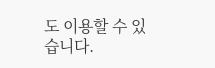도 이용할 수 있습니다.